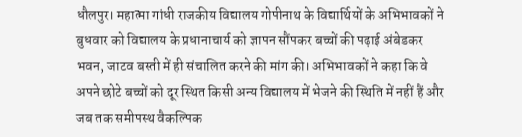धौलपुर। महात्मा गांधी राजकीय विद्यालय गोपीनाथ के विद्यार्थियों के अभिभावकों ने बुधवार को विद्यालय के प्रधानाचार्य को ज्ञापन सौंपकर बच्चों की पढ़ाई अंबेडकर भवन, जाटव बस्ती में ही संचालित करने की मांग की। अभिभावकों ने कहा कि वे अपने छोटे बच्चों को दूर स्थित किसी अन्य विद्यालय में भेजने की स्थिति में नहीं हैं और जब तक समीपस्थ वैकल्पिक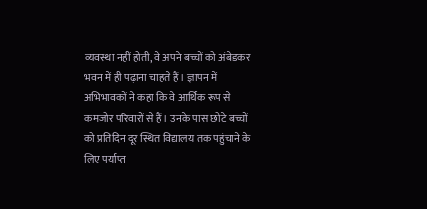व्यवस्था नहीं होती, वे अपने बच्चों को अंबेडकर भवन में ही पढ़ाना चाहते हैं। ज्ञापन में अभिभावकों ने कहा कि वे आर्थिक रूप से कमजोर परिवारों से हैं। उनके पास छोटे बच्चों को प्रतिदिन दूर स्थित विद्यालय तक पहुंचाने के लिए पर्याप्त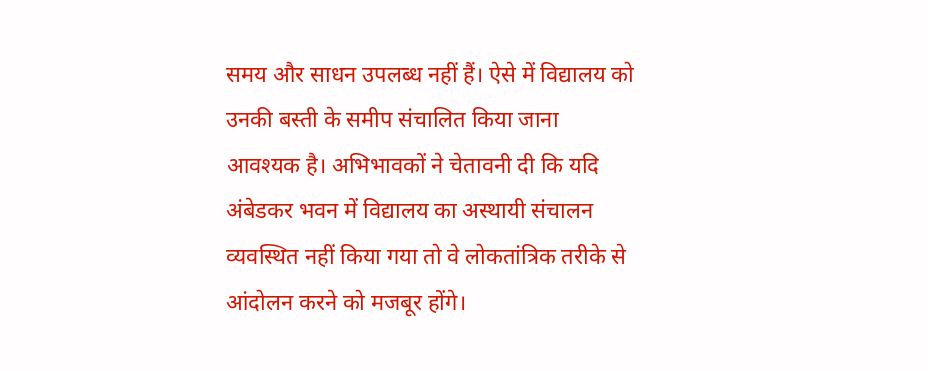समय और साधन उपलब्ध नहीं हैं। ऐसे में विद्यालय को उनकी बस्ती के समीप संचालित किया जाना आवश्यक है। अभिभावकों ने चेतावनी दी कि यदि अंबेडकर भवन में विद्यालय का अस्थायी संचालन व्यवस्थित नहीं किया गया तो वे लोकतांत्रिक तरीके से आंदोलन करने को मजबूर होंगे।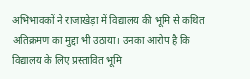अभिभावकों ने राजाखेड़ा में विद्यालय की भूमि से कथित अतिक्रमण का मुद्दा भी उठाया। उनका आरोप है कि विद्यालय के लिए प्रस्तावित भूमि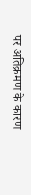पर अतिक्रमण के कारण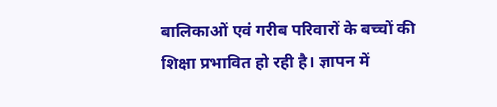बालिकाओं एवं गरीब परिवारों के बच्चों की शिक्षा प्रभावित हो रही है। ज्ञापन में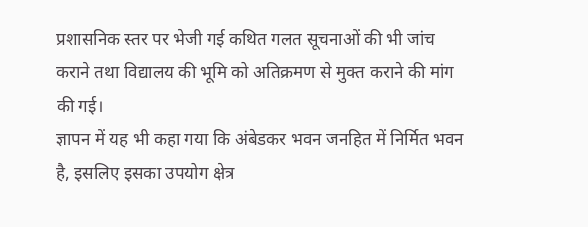प्रशासनिक स्तर पर भेजी गई कथित गलत सूचनाओं की भी जांच कराने तथा विद्यालय की भूमि को अतिक्रमण से मुक्त कराने की मांग की गई।
ज्ञापन में यह भी कहा गया कि अंबेडकर भवन जनहित में निर्मित भवन है, इसलिए इसका उपयोग क्षेत्र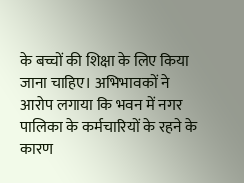के बच्चों की शिक्षा के लिए किया जाना चाहिए। अभिभावकों ने आरोप लगाया कि भवन में नगर पालिका के कर्मचारियों के रहने के कारण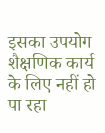इसका उपयोग शैक्षणिक कार्य के लिए नहीं हो पा रहा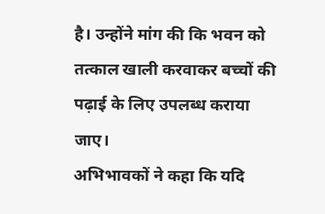है। उन्होंने मांग की कि भवन को तत्काल खाली करवाकर बच्चों की पढ़ाई के लिए उपलब्ध कराया जाए।
अभिभावकों ने कहा कि यदि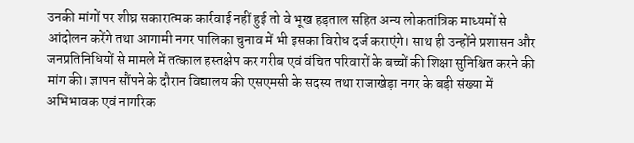उनकी मांगों पर शीघ्र सकारात्मक कार्रवाई नहीं हुई तो वे भूख हड़ताल सहित अन्य लोकतांत्रिक माध्यमों से आंदोलन करेंगे तथा आगामी नगर पालिका चुनाव में भी इसका विरोध दर्ज कराएंगे। साथ ही उन्होंने प्रशासन और जनप्रतिनिधियों से मामले में तत्काल हस्तक्षेप कर गरीब एवं वंचित परिवारों के बच्चों की शिक्षा सुनिश्चित करने की मांग की। ज्ञापन सौंपने के दौरान विद्यालय की एसएमसी के सदस्य तथा राजाखेड़ा नगर के बड़ी संख्या में अभिभावक एवं नागरिक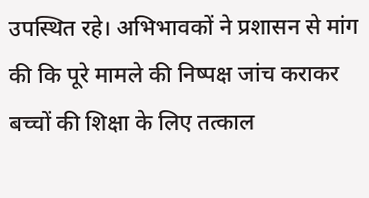उपस्थित रहे। अभिभावकों ने प्रशासन से मांग की कि पूरे मामले की निष्पक्ष जांच कराकर बच्चों की शिक्षा के लिए तत्काल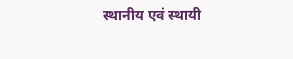स्थानीय एवं स्थायी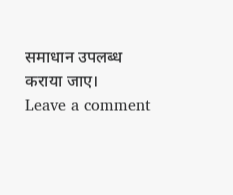समाधान उपलब्ध कराया जाए।
Leave a comment